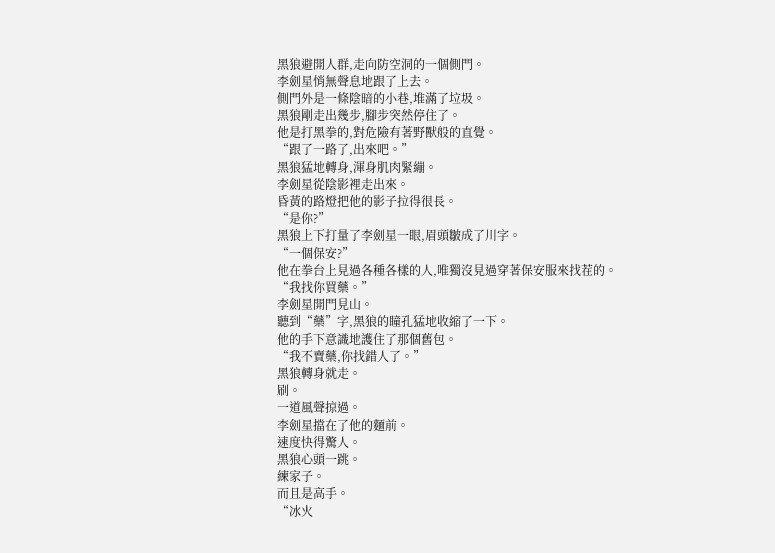黑狼避開人群,走向防空洞的一個側門。
李劍星悄無聲息地跟了上去。
側門外是一條陰暗的小巷,堆滿了垃圾。
黑狼剛走出幾步,腳步突然停住了。
他是打黑拳的,對危險有著野獸般的直覺。
“跟了一路了,出來吧。”
黑狼猛地轉身,渾身肌肉緊繃。
李劍星從陰影裡走出來。
昏黃的路燈把他的影子拉得很長。
“是你?”
黑狼上下打量了李劍星一眼,眉頭皺成了川字。
“一個保安?”
他在拳台上見過各種各樣的人,唯獨沒見過穿著保安服來找茬的。
“我找你買藥。”
李劍星開門見山。
聽到“藥”字,黑狼的瞳孔猛地收縮了一下。
他的手下意識地護住了那個舊包。
“我不賣藥,你找錯人了。”
黑狼轉身就走。
刷。
一道風聲掠過。
李劍星擋在了他的麵前。
速度快得驚人。
黑狼心頭一跳。
練家子。
而且是高手。
“冰火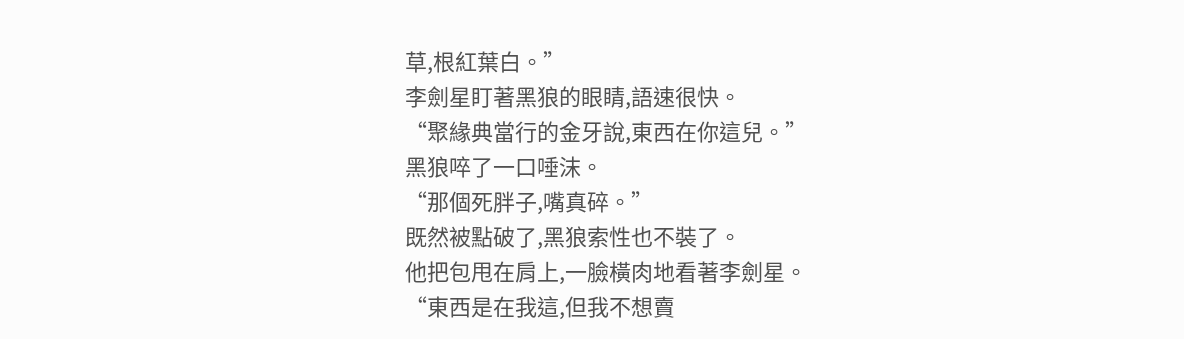草,根紅葉白。”
李劍星盯著黑狼的眼睛,語速很快。
“聚緣典當行的金牙說,東西在你這兒。”
黑狼啐了一口唾沫。
“那個死胖子,嘴真碎。”
既然被點破了,黑狼索性也不裝了。
他把包甩在肩上,一臉橫肉地看著李劍星。
“東西是在我這,但我不想賣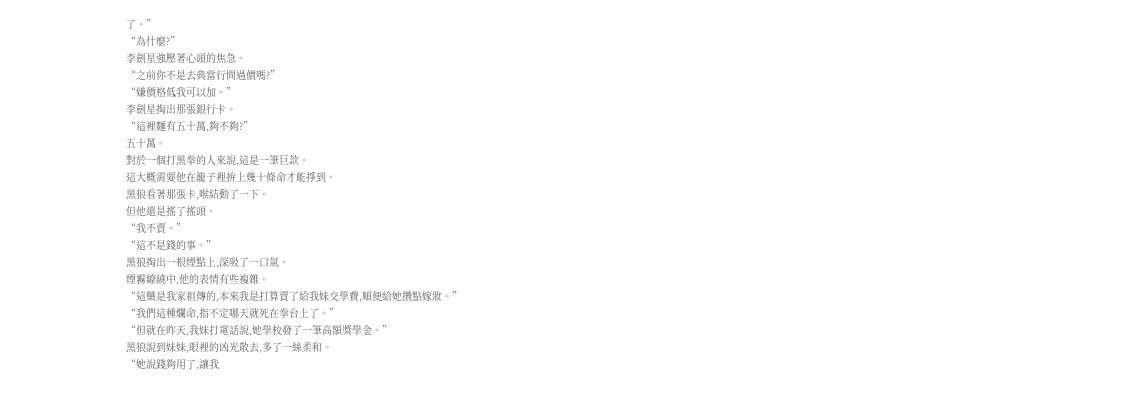了。”
“為什麼?”
李劍星強壓著心頭的焦急。
“之前你不是去典當行問過價嗎?”
“嫌價格低我可以加。”
李劍星掏出那張銀行卡。
“這裡麵有五十萬,夠不夠?”
五十萬。
對於一個打黑拳的人來說,這是一筆巨款。
這大概需要他在籠子裡拚上幾十條命才能掙到。
黑狼看著那張卡,喉結動了一下。
但他還是搖了搖頭。
“我不賣。”
“這不是錢的事。”
黑狼掏出一根煙點上,深吸了一口氣。
煙霧繚繞中,他的表情有些複雜。
“這藥是我家祖傳的,本來我是打算賣了給我妹交學費,順便給她攢點嫁妝。”
“我們這種爛命,指不定哪天就死在拳台上了。”
“但就在昨天,我妹打電話說,她學校發了一筆高額獎學金。”
黑狼說到妹妹,眼裡的凶光散去,多了一絲柔和。
“她說錢夠用了,讓我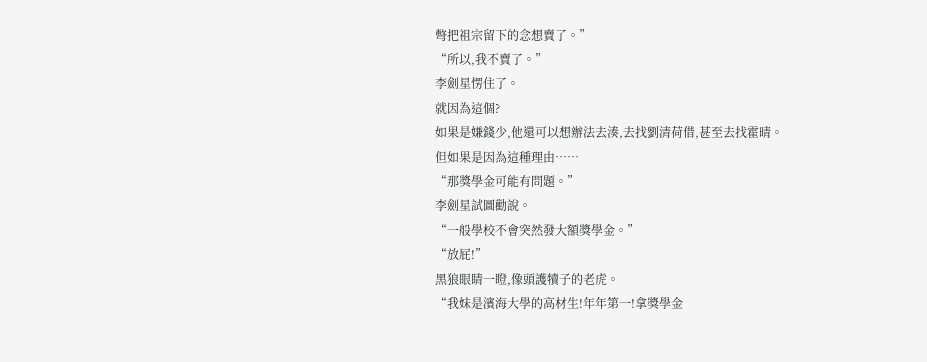彆把祖宗留下的念想賣了。”
“所以,我不賣了。”
李劍星愣住了。
就因為這個?
如果是嫌錢少,他還可以想辦法去湊,去找劉清荷借,甚至去找霍晴。
但如果是因為這種理由……
“那獎學金可能有問題。”
李劍星試圖勸說。
“一般學校不會突然發大額獎學金。”
“放屁!”
黑狼眼睛一瞪,像頭護犢子的老虎。
“我妹是濱海大學的高材生!年年第一!拿獎學金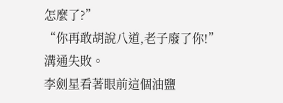怎麼了?”
“你再敢胡說八道,老子廢了你!”
溝通失敗。
李劍星看著眼前這個油鹽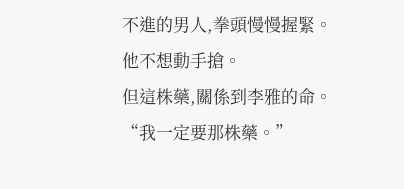不進的男人,拳頭慢慢握緊。
他不想動手搶。
但這株藥,關係到李雅的命。
“我一定要那株藥。”